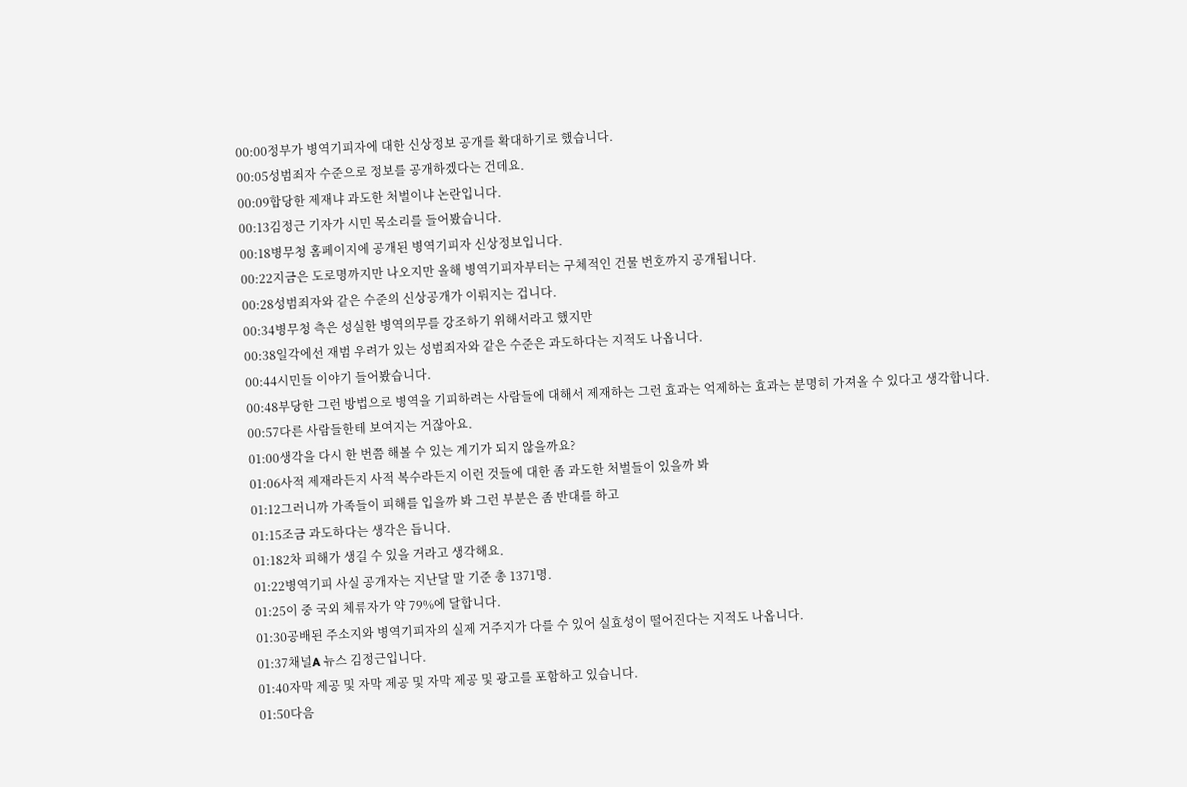00:00정부가 병역기피자에 대한 신상정보 공개를 확대하기로 했습니다.
00:05성범죄자 수준으로 정보를 공개하겠다는 건데요.
00:09합당한 제재냐 과도한 처벌이냐 논란입니다.
00:13김정근 기자가 시민 목소리를 들어봤습니다.
00:18병무청 홈페이지에 공개된 병역기피자 신상정보입니다.
00:22지금은 도로명까지만 나오지만 올해 병역기피자부터는 구체적인 건물 번호까지 공개됩니다.
00:28성범죄자와 같은 수준의 신상공개가 이뤄지는 겁니다.
00:34병무청 측은 성실한 병역의무를 강조하기 위해서라고 했지만
00:38일각에선 재범 우려가 있는 성범죄자와 같은 수준은 과도하다는 지적도 나옵니다.
00:44시민들 이야기 들어봤습니다.
00:48부당한 그런 방법으로 병역을 기피하려는 사람들에 대해서 제재하는 그런 효과는 억제하는 효과는 분명히 가져올 수 있다고 생각합니다.
00:57다른 사람들한테 보여지는 거잖아요.
01:00생각을 다시 한 번쯤 해볼 수 있는 계기가 되지 않을까요?
01:06사적 제재라든지 사적 복수라든지 이런 것들에 대한 좀 과도한 처벌들이 있을까 봐
01:12그러니까 가족들이 피해를 입을까 봐 그런 부분은 좀 반대를 하고
01:15조금 과도하다는 생각은 듭니다.
01:182차 피해가 생길 수 있을 거라고 생각해요.
01:22병역기피 사실 공개자는 지난달 말 기준 총 1371명.
01:25이 중 국외 체류자가 약 79%에 달합니다.
01:30공배된 주소지와 병역기피자의 실제 거주지가 다를 수 있어 실효성이 떨어진다는 지적도 나옵니다.
01:37채널A 뉴스 김정근입니다.
01:40자막 제공 및 자막 제공 및 자막 제공 및 광고를 포함하고 있습니다.
01:50다음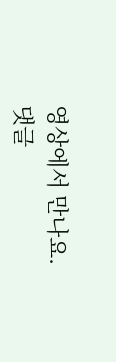영상에서 만나요.
댓글